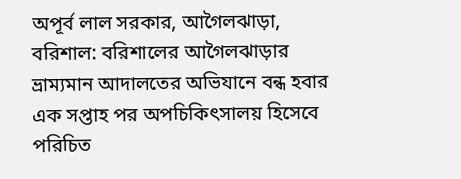অপূর্ব লাল সরকার, আগৈলঝাড়া, বরিশাল: বরিশালের আগৈলঝাড়ার ভ্রাম্যমান আদালতের অভিযানে বন্ধ হবার এক সপ্তাহ পর অপচিকিৎসালয় হিসেবে পরিচিত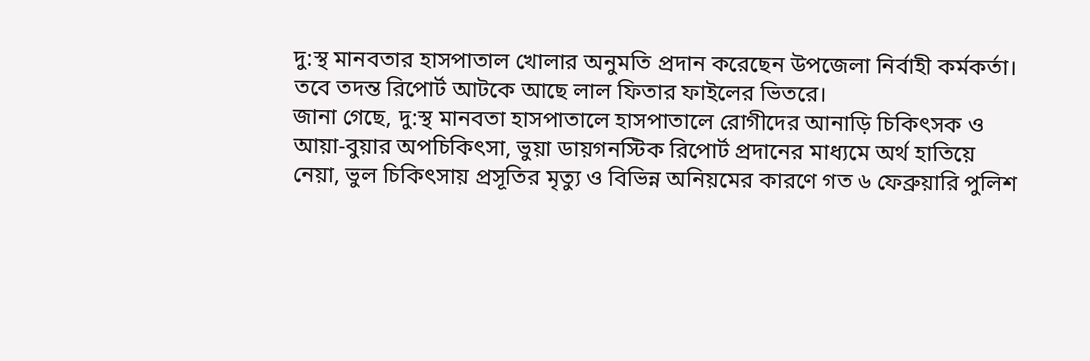দু:স্থ মানবতার হাসপাতাল খোলার অনুমতি প্রদান করেছেন উপজেলা নির্বাহী কর্মকর্তা। তবে তদন্ত রিপোর্ট আটকে আছে লাল ফিতার ফাইলের ভিতরে।
জানা গেছে, দু:স্থ মানবতা হাসপাতালে হাসপাতালে রোগীদের আনাড়ি চিকিৎসক ও আয়া-বুয়ার অপচিকিৎসা, ভুয়া ডায়গনস্টিক রিপোর্ট প্রদানের মাধ্যমে অর্থ হাতিয়ে নেয়া, ভুল চিকিৎসায় প্রসূতির মৃত্যু ও বিভিন্ন অনিয়মের কারণে গত ৬ ফেব্রুয়ারি পুলিশ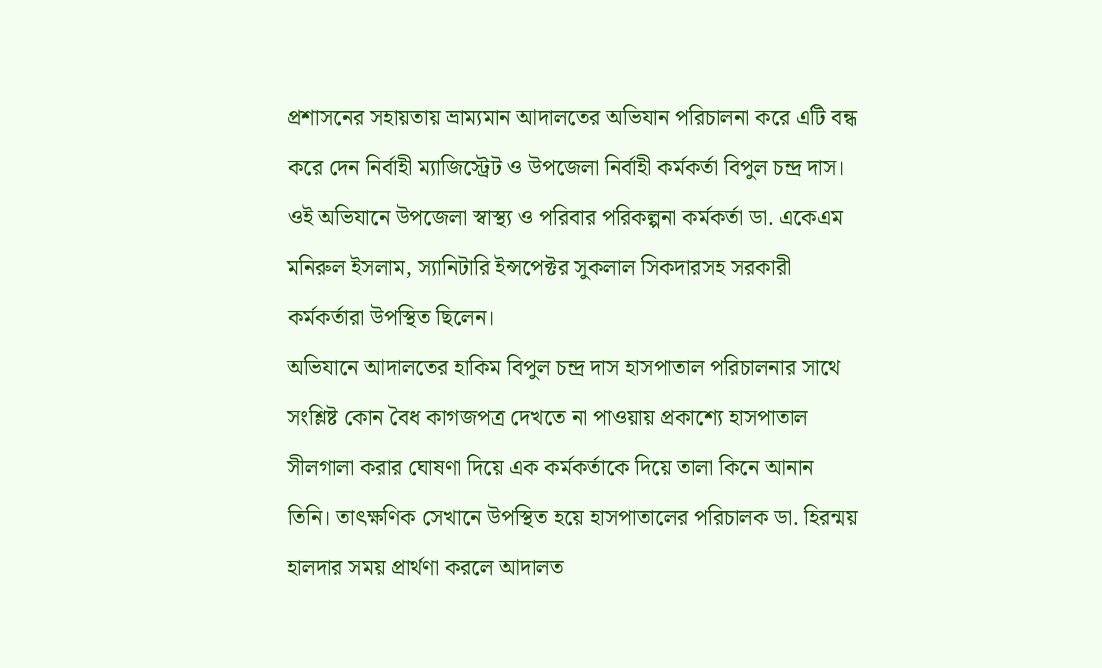প্রশাসনের সহায়তায় ভ্রাম্যমান আদালতের অভিযান পরিচালনা করে এটি বন্ধ করে দেন নির্বাহী ম্যাজিস্ট্রেট ও উপজেলা নির্বাহী কর্মকর্তা বিপুল চন্দ্র দাস।
ওই অভিযানে উপজেলা স্বাস্থ্য ও পরিবার পরিকল্পনা কর্মকর্তা ডা. একেএম মনিরুল ইসলাম, স্যানিটারি ইন্সপেক্টর সুকলাল সিকদারসহ সরকারী কর্মকর্তারা উপস্থিত ছিলেন।
অভিযানে আদালতের হাকিম বিপুল চন্দ্র দাস হাসপাতাল পরিচালনার সাথে সংশ্লিষ্ট কোন বৈধ কাগজপত্র দেখতে না পাওয়ায় প্রকাশ্যে হাসপাতাল সীলগালা করার ঘোষণা দিয়ে এক কর্মকর্তাকে দিয়ে তালা কিনে আনান তিনি। তাৎক্ষণিক সেখানে উপস্থিত হয়ে হাসপাতালের পরিচালক ডা. হিরন্ময় হালদার সময় প্রার্থণা করলে আদালত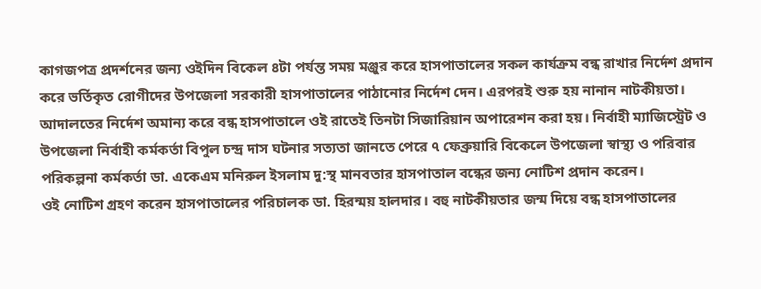কাগজপত্র প্রদর্শনের জন্য ওইদিন বিকেল ৪টা পর্যন্ত সময় মঞ্জুর করে হাসপাতালের সকল কার্যক্রম বন্ধ রাখার নির্দেশ প্রদান করে ভর্তিকৃত রোগীদের উপজেলা সরকারী হাসপাতালের পাঠানোর নির্দেশ দেন। এরপরই শুরু হয় নানান নাটকীয়তা।
আদালতের নির্দেশ অমান্য করে বন্ধ হাসপাতালে ওই রাতেই তিনটা সিজারিয়ান অপারেশন করা হয়। নির্বাহী ম্যাজিস্ট্রেট ও উপজেলা নির্বাহী কর্মকর্তা বিপুল চন্দ্র দাস ঘটনার সত্যতা জানতে পেরে ৭ ফেব্রুয়ারি বিকেলে উপজেলা স্বাস্থ্য ও পরিবার পরিকল্পনা কর্মকর্তা ডা. একেএম মনিরুল ইসলাম দু:স্থ মানবতার হাসপাতাল বন্ধের জন্য নোটিশ প্রদান করেন।
ওই নোটিশ গ্রহণ করেন হাসপাতালের পরিচালক ডা. হিরন্ময় হালদার। বহু নাটকীয়তার জন্ম দিয়ে বন্ধ হাসপাতালের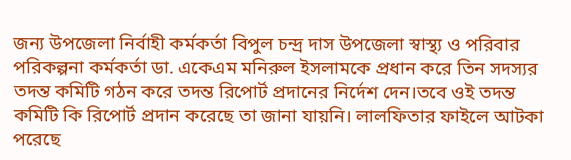জন্য উপজেলা নির্বাহী কর্মকর্তা বিপুল চন্দ্র দাস উপজেলা স্বাস্থ্য ও পরিবার পরিকল্পনা কর্মকর্তা ডা. একেএম মনিরুল ইসলামকে প্রধান করে তিন সদস্যর তদন্ত কমিটি গঠন করে তদন্ত রিপোর্ট প্রদানের নির্দেশ দেন।তবে ওই তদন্ত কমিটি কি রিপোর্ট প্রদান করেছে তা জানা যায়নি। লালফিতার ফাইলে আটকা পরেছে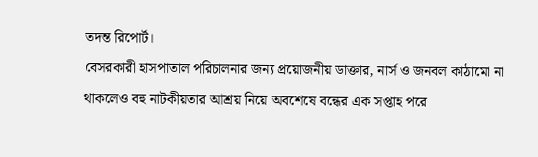তদন্ত রিপোর্ট।
বেসরকারী হাসপাতাল পরিচালনার জন্য প্রয়োজনীয় ডাক্তার, নার্স ও জনবল কাঠামো না থাকলেও বহু নাটকীয়তার আশ্রয় নিয়ে অবশেষে বন্ধের এক সপ্তাহ পরে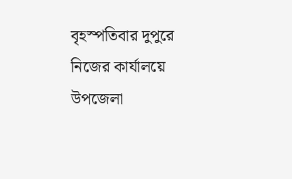বৃহস্পতিবার দুপুরে নিজের কার্যালয়ে উপজেলা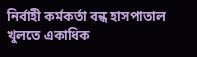নির্বাহী কর্মকর্তা বন্ধ হাসপাতাল খুলতে একাধিক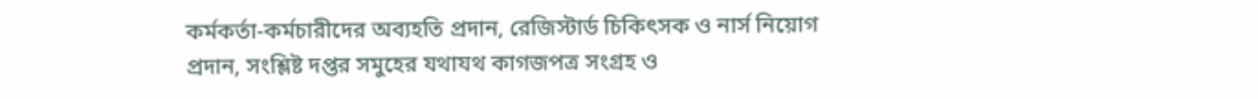কর্মকর্তা-কর্মচারীদের অব্যহতি প্রদান, রেজিস্টার্ড চিকিৎসক ও নার্স নিয়োগ প্রদান, সংশ্লিষ্ট দপ্তর সমুহের যথাযথ কাগজপত্র সংগ্রহ ও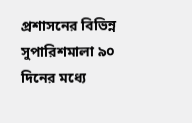প্রশাসনের বিভিন্ন সুপারিশমালা ৯০ দিনের মধ্যে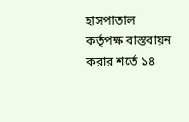হাসপাতাল কর্তৃপক্ষ বাস্তবায়ন করার শর্তে ১৪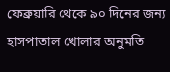ফেব্রুয়ারি থেকে ৯০ দিনের জন্য হাসপাতাল খোলার অনুমতি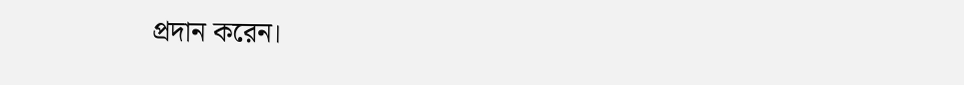প্রদান করেন।